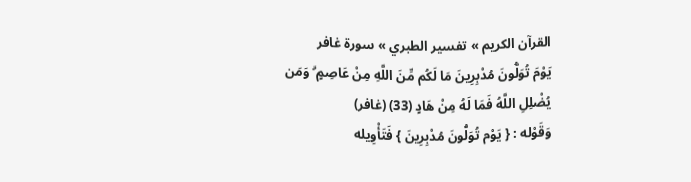القرآن الكريم » تفسير الطبري » سورة غافر
يَوْمَ تُوَلُّونَ مُدْبِرِينَ مَا لَكُم مِّنَ اللَّهِ مِنْ عَاصِمٍ ۗ وَمَن يُضْلِلِ اللَّهُ فَمَا لَهُ مِنْ هَادٍ (33) (غافر)
وَقَوْله : { يَوْم تُوَلُّونَ مُدْبِرِينَ } فَتَأْوِيله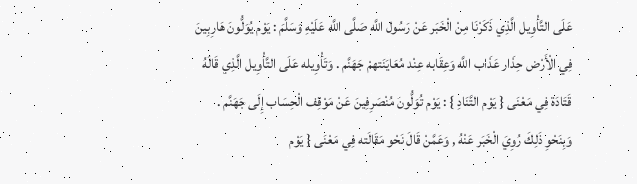عَلَى التَّأْوِيل الَّذِي ذَكَرْنَا مِنْ الْخَبَر عَنْ رَسُول اللَّه صَلَّى اللَّه عَلَيْهِ وَسَلَّمَ : يَوْم يُوَلُّونَ هَارِبِينَ فِي الْأَرْض حِذَار عَذَاب اللَّه وَعِقَابه عِنْد مُعَايَنَتهمْ جَهَنَّم . وَتَأْوِيله عَلَى التَّأْوِيل الَّذِي قَالَهُ قَتَادَة فِي مَعْنَى { يَوْم التَّنَادِ } : يَوْم تُوَلُّونَ مُنْصَرِفِينَ عَنْ مَوْقِف الْحِسَاب إِلَى جَهَنَّم . وَبِنَحْوِ ذَلِكَ رُوِيَ الْخَبَر عَنْهُ , وَعَمَّنْ قَالَ نَحْو مَقَالَته فِي مَعْنَى { يَوْم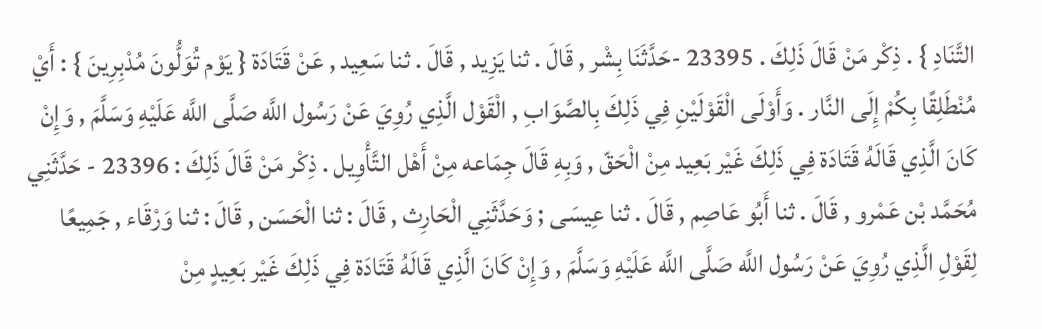التَّنَادِ } . ذِكْر مَنْ قَالَ ذَلِكَ . 23395 -حَدَّثَنَا بِشْر , قَالَ . ثنا يَزِيد , قَالَ . ثنا سَعِيد , عَنْ قَتَادَة { يَوْم تُوَلُّونَ مُدْبِرِينَ } : أَيْ مُنْطَلِقًا بِكُمْ إِلَى النَّار . وَأَوْلَى الْقَوْلَيْنِ فِي ذَلِكَ بِالصَّوَابِ , الْقَوْل الَّذِي رُوِيَ عَنْ رَسُول اللَّه صَلَّى اللَّه عَلَيْهِ وَسَلَّمَ , وَإِنْ كَانَ الَّذِي قَالَهُ قَتَادَة فِي ذَلِكَ غَيْر بَعِيد مِنْ الْحَقّ , وَبِهِ قَالَ جِمَاعه مِنْ أَهْل التَّأْوِيل . ذِكْر مَنْ قَالَ ذَلِكَ : 23396 - حَدَّثَنِي مُحَمَّد بْن عَمْرو , قَالَ . ثنا أَبُو عَاصِم , قَالَ . ثنا عِيسَى ; وَحَدَّثَنِي الْحَارِث , قَالَ : ثنا الْحَسَن , قَالَ : ثنا وَرْقَاء , جَمِيعًا لِقَوْلِ الَّذِي رُوِيَ عَنْ رَسُول اللَّه صَلَّى اللَّه عَلَيْهِ وَسَلَّمَ , وَإِنْ كَانَ الَّذِي قَالَهُ قَتَادَة فِي ذَلِكَ غَيْر بَعِيدٍ مِنْ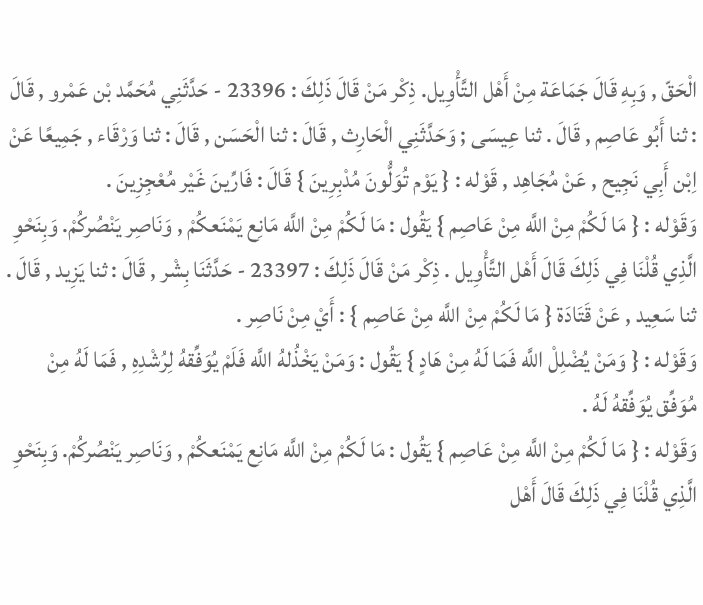الْحَقّ , وَبِهِ قَالَ جَمَاعَة مِنْ أَهْل التَّأْوِيل. ذِكْر مَنْ قَالَ ذَلِكَ : 23396 - حَدَّثَنِي مُحَمَّد بْن عَمْرو , قَالَ : ثنا أَبُو عَاصِم , قَالَ . ثنا عِيسَى ; وَحَدَّثَنِي الْحَارِث , قَالَ : ثنا الْحَسَن , قَالَ : ثنا وَرْقَاء , جَمِيعًا عَنْ اِبْن أَبِي نَجِيح , عَنْ مُجَاهِد , قَوْله : { يَوْم تُوَلُّونَ مُدْبِرِينَ } قَالَ : فَارِّينَ غَيْر مُعْجِزِينَ .
وَقَوْله : { مَا لَكُمْ مِنْ اللَّه مِنْ عَاصِم } يَقُول : مَا لَكُمْ مِنْ اللَّه مَانِع يَمْنَعكُمْ , وَنَاصِر يَنْصُركُمْ. وَبِنَحْوِ الَّذِي قُلْنَا فِي ذَلِكَ قَالَ أَهْل التَّأْوِيل . ذِكْر مَنْ قَالَ ذَلِكَ : 23397 - حَدَّثَنَا بِشْر , قَالَ : ثنا يَزِيد , قَالَ . ثنا سَعِيد , عَنْ قَتَادَة { مَا لَكُمْ مِنْ اللَّه مِنْ عَاصِم } : أَيْ مِنْ نَاصِر .
وَقَوْله : { وَمَنْ يُضْلِلْ اللَّه فَمَا لَهُ مِنْ هَادٍ } يَقُول : وَمَنْ يَخْذُلهُ اللَّه فَلَمْ يُوَفِّقهُ لِرُشْدِهِ , فَمَا لَهُ مِنْ مُوَفِّق يُوَفِّقهُ لَهُ .
وَقَوْله : { مَا لَكُمْ مِنْ اللَّه مِنْ عَاصِم } يَقُول : مَا لَكُمْ مِنْ اللَّه مَانِع يَمْنَعكُمْ , وَنَاصِر يَنْصُركُمْ. وَبِنَحْوِ الَّذِي قُلْنَا فِي ذَلِكَ قَالَ أَهْل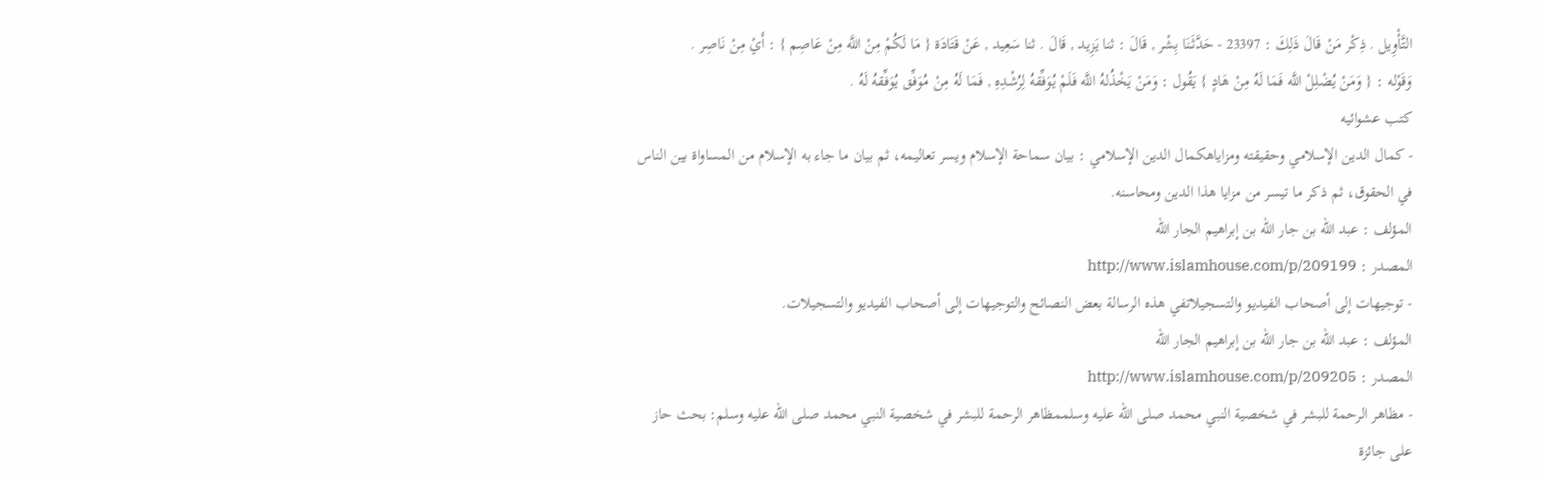التَّأْوِيل . ذِكْر مَنْ قَالَ ذَلِكَ : 23397 - حَدَّثَنَا بِشْر , قَالَ : ثنا يَزِيد , قَالَ . ثنا سَعِيد , عَنْ قَتَادَة { مَا لَكُمْ مِنْ اللَّه مِنْ عَاصِم } : أَيْ مِنْ نَاصِر .
وَقَوْله : { وَمَنْ يُضْلِلْ اللَّه فَمَا لَهُ مِنْ هَادٍ } يَقُول : وَمَنْ يَخْذُلهُ اللَّه فَلَمْ يُوَفِّقهُ لِرُشْدِهِ , فَمَا لَهُ مِنْ مُوَفِّق يُوَفِّقهُ لَهُ .
كتب عشوائيه
- كمال الدين الإسلامي وحقيقته ومزاياهكمال الدين الإسلامي : بيان سماحة الإسلام ويسر تعاليمه، ثم بيان ما جاء به الإسلام من المساواة بين الناس في الحقوق، ثم ذكر ما تيسر من مزايا هذا الدين ومحاسنه.
المؤلف : عبد الله بن جار الله بن إبراهيم الجار الله
المصدر : http://www.islamhouse.com/p/209199
- توجيهات إلى أصحاب الفيديو والتسجيلاتفي هذه الرسالة بعض النصائح والتوجيهات إلى أصحاب الفيديو والتسجيلات.
المؤلف : عبد الله بن جار الله بن إبراهيم الجار الله
المصدر : http://www.islamhouse.com/p/209205
- مظاهر الرحمة للبشر في شخصية النبي محمد صلى الله عليه وسلممظاهر الرحمة للبشر في شخصية النبي محمد صلى الله عليه وسلم: بحث حاز على جائزة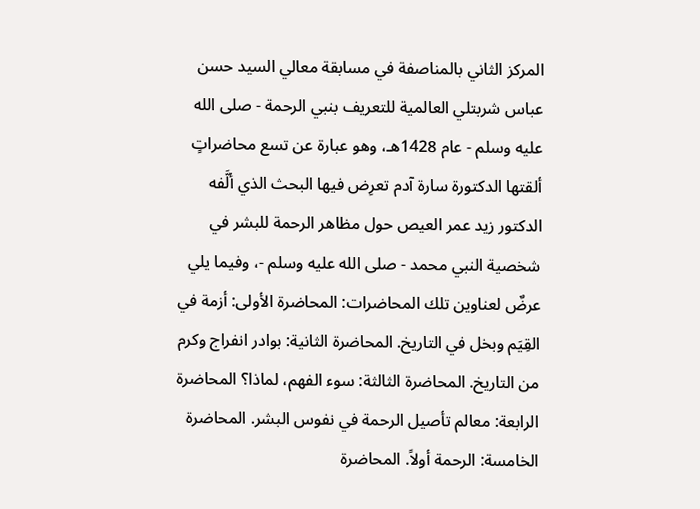المركز الثاني بالمناصفة في مسابقة معالي السيد حسن عباس شربتلي العالمية للتعريف بنبي الرحمة - صلى الله عليه وسلم - عام 1428هـ، وهو عبارة عن تسع محاضراتٍ ألقتها الدكتورة سارة آدم تعرِض فيها البحث الذي ألَّفه الدكتور زيد عمر العيص حول مظاهر الرحمة للبشر في شخصية النبي محمد - صلى الله عليه وسلم -، وفيما يلي عرضٌ لعناوين تلك المحاضرات: المحاضرة الأولى: أزمة في القِيَم وبخل في التاريخ. المحاضرة الثانية: بوادر انفراج وكرم من التاريخ. المحاضرة الثالثة: سوء الفهم، لماذا؟ المحاضرة الرابعة: معالم تأصيل الرحمة في نفوس البشر. المحاضرة الخامسة: الرحمة أولاً. المحاضرة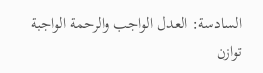السادسة: العدل الواجب والرحمة الواجبة توازن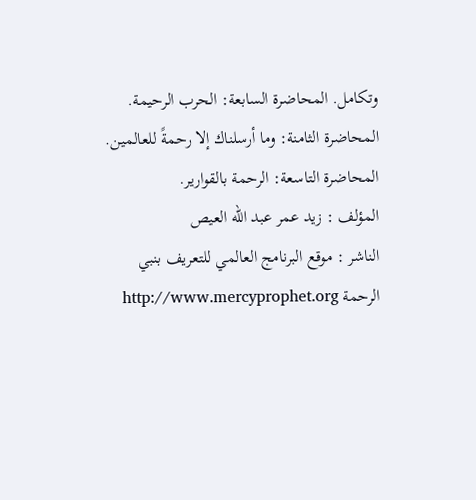وتكامل. المحاضرة السابعة: الحرب الرحيمة. المحاضرة الثامنة: وما أرسلناك إلا رحمةً للعالمين. المحاضرة التاسعة: الرحمة بالقوارير.
المؤلف : زيد عمر عبد الله العيص
الناشر : موقع البرنامج العالمي للتعريف بنبي الرحمة http://www.mercyprophet.org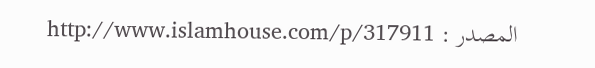المصدر : http://www.islamhouse.com/p/317911